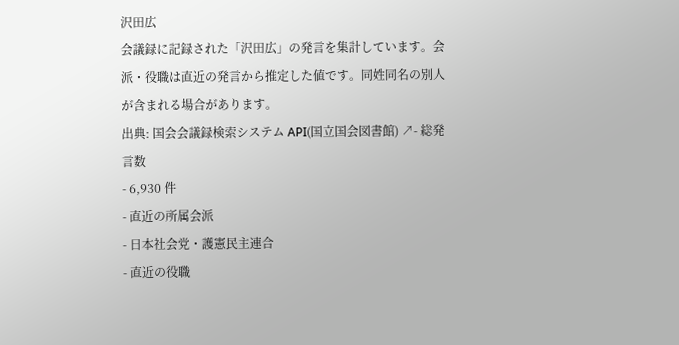沢田広
会議録に記録された「沢田広」の発言を集計しています。会派・役職は直近の発言から推定した値です。同姓同名の別人が含まれる場合があります。
出典: 国会会議録検索システム API(国立国会図書館) ↗- 総発言数
- 6,930 件
- 直近の所属会派
- 日本社会党・護憲民主連合
- 直近の役職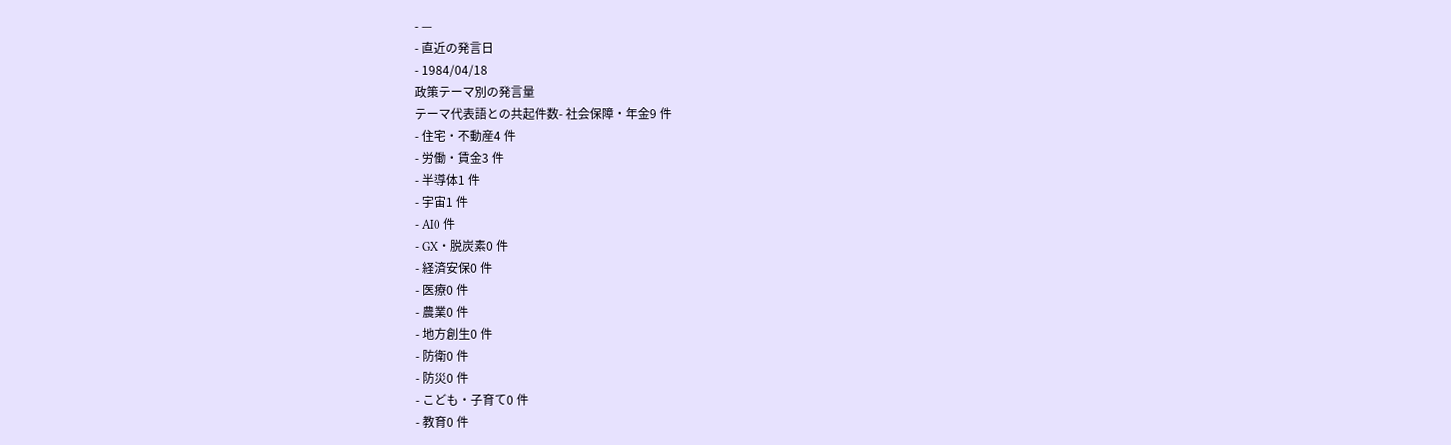- —
- 直近の発言日
- 1984/04/18
政策テーマ別の発言量
テーマ代表語との共起件数- 社会保障・年金9 件
- 住宅・不動産4 件
- 労働・賃金3 件
- 半導体1 件
- 宇宙1 件
- AI0 件
- GX・脱炭素0 件
- 経済安保0 件
- 医療0 件
- 農業0 件
- 地方創生0 件
- 防衛0 件
- 防災0 件
- こども・子育て0 件
- 教育0 件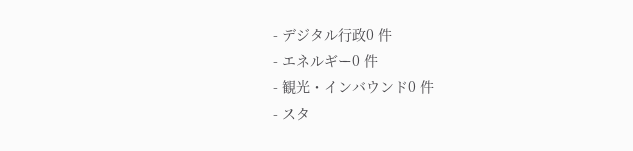- デジタル行政0 件
- エネルギー0 件
- 観光・インバウンド0 件
- スタ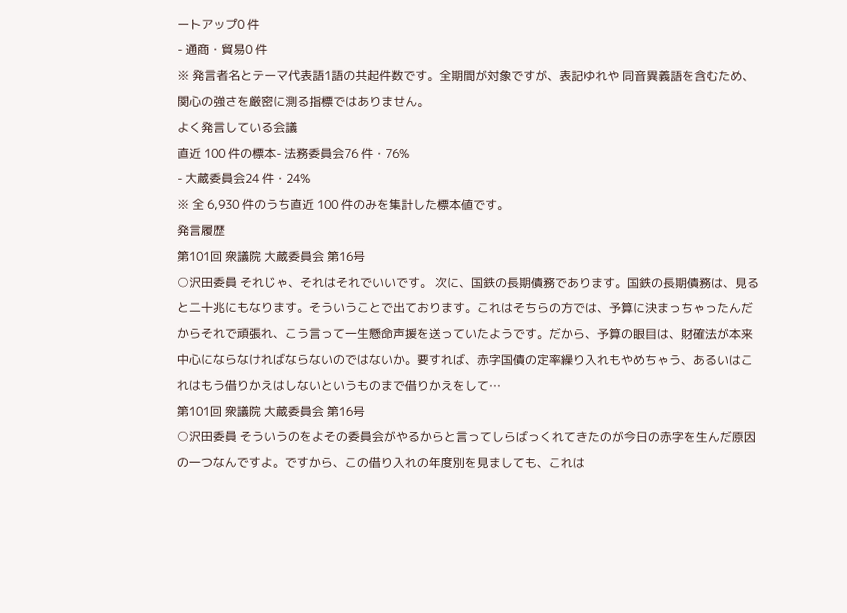ートアップ0 件
- 通商・貿易0 件
※ 発言者名とテーマ代表語1語の共起件数です。全期間が対象ですが、表記ゆれや 同音異義語を含むため、関心の強さを厳密に測る指標ではありません。
よく発言している会議
直近 100 件の標本- 法務委員会76 件・76%
- 大蔵委員会24 件・24%
※ 全 6,930 件のうち直近 100 件のみを集計した標本値です。
発言履歴
第101回 衆議院 大蔵委員会 第16号
○沢田委員 それじゃ、それはそれでいいです。 次に、国鉄の長期債務であります。国鉄の長期債務は、見ると二十兆にもなります。そういうことで出ております。これはそちらの方では、予算に決まっちゃったんだからそれで頑張れ、こう言って一生懸命声援を送っていたようです。だから、予算の眼目は、財確法が本来中心にならなければならないのではないか。要すれば、赤字国債の定率繰り入れもやめちゃう、あるいはこれはもう借りかえはしないというものまで借りかえをして…
第101回 衆議院 大蔵委員会 第16号
○沢田委員 そういうのをよその委員会がやるからと言ってしらばっくれてきたのが今日の赤字を生んだ原因の一つなんですよ。ですから、この借り入れの年度別を見ましても、これは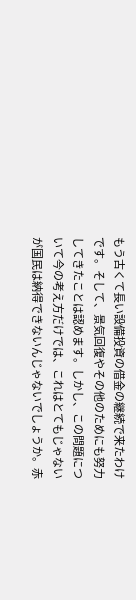もう古くて長い設備投資の借金の継続で来たわけです。そして、景気回復やその他のためにも努力してきたことは認めます。しかし、この問題について今の考え方だけでは、これはとてもじゃないが国民は納得できないんじゃないでしょうか。赤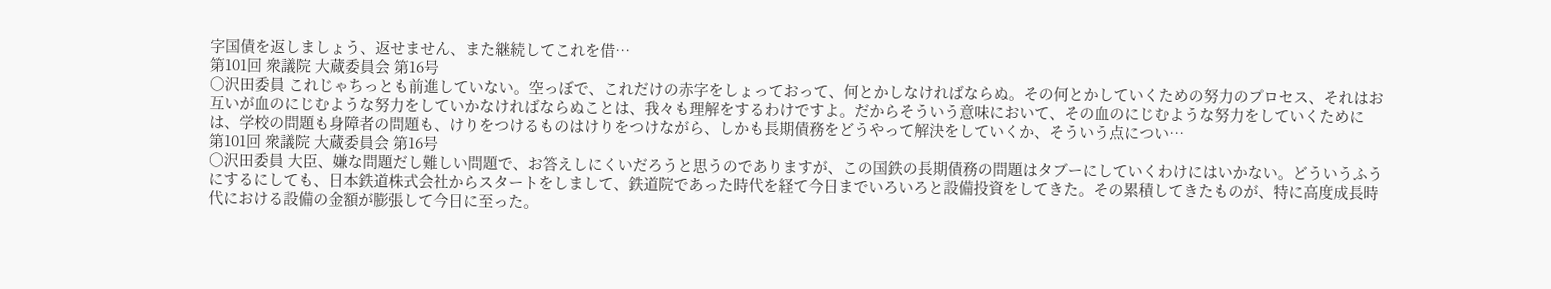字国債を返しましょう、返せません、また継続してこれを借…
第101回 衆議院 大蔵委員会 第16号
○沢田委員 これじゃちっとも前進していない。空っぼで、これだけの赤字をしょっておって、何とかしなければならぬ。その何とかしていくための努力のプロセス、それはお互いが血のにじむような努力をしていかなければならぬことは、我々も理解をするわけですよ。だからそういう意味において、その血のにじむような努力をしていくためには、学校の問題も身障者の問題も、けりをつけるものはけりをつけながら、しかも長期債務をどうやって解決をしていくか、そういう点につい…
第101回 衆議院 大蔵委員会 第16号
○沢田委員 大臣、嫌な問題だし難しい問題で、お答えしにくいだろうと思うのでありますが、この国鉄の長期債務の問題はタブーにしていくわけにはいかない。どういうふうにするにしても、日本鉄道株式会社からスタートをしまして、鉄道院であった時代を経て今日までいろいろと設備投資をしてきた。その累積してきたものが、特に高度成長時代における設備の金額が膨張して今日に至った。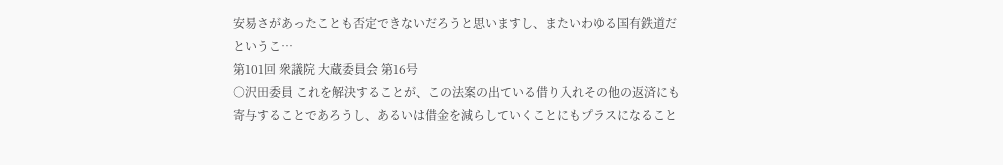安易さがあったことも否定できないだろうと思いますし、またいわゆる国有鉄道だというこ…
第101回 衆議院 大蔵委員会 第16号
○沢田委員 これを解決することが、この法案の出ている借り入れその他の返済にも寄与することであろうし、あるいは借金を減らしていくことにもプラスになること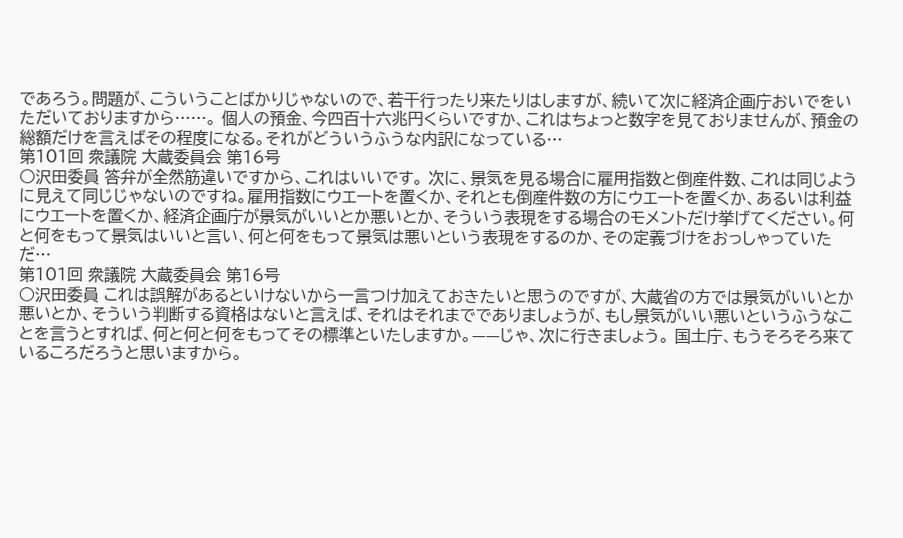であろう。問題が、こういうことばかりじゃないので、若干行ったり来たりはしますが、続いて次に経済企画庁おいでをいただいておりますから……。 個人の預金、今四百十六兆円くらいですか、これはちょっと数字を見ておりませんが、預金の総額だけを言えばその程度になる。それがどういうふうな内訳になっている…
第101回 衆議院 大蔵委員会 第16号
○沢田委員 答弁が全然筋違いですから、これはいいです。 次に、景気を見る場合に雇用指数と倒産件数、これは同じように見えて同じじゃないのですね。雇用指数にウエートを置くか、それとも倒産件数の方にウエートを置くか、あるいは利益にウエートを置くか、経済企画庁が景気がいいとか悪いとか、そういう表現をする場合のモメントだけ挙げてください。何と何をもって景気はいいと言い、何と何をもって景気は悪いという表現をするのか、その定義づけをおっしゃっていただ…
第101回 衆議院 大蔵委員会 第16号
○沢田委員 これは誤解があるといけないから一言つけ加えておきたいと思うのですが、大蔵省の方では景気がいいとか悪いとか、そういう判断する資格はないと言えば、それはそれまででありましょうが、もし景気がいい悪いというふうなことを言うとすれば、何と何と何をもってその標準といたしますか。——じゃ、次に行きましょう。 国土庁、もうそろそろ来ているころだろうと思いますから。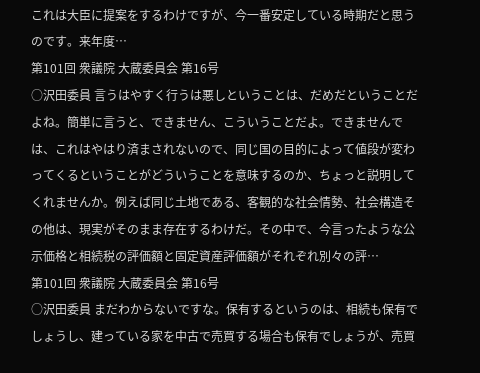これは大臣に提案をするわけですが、今一番安定している時期だと思うのです。来年度…
第101回 衆議院 大蔵委員会 第16号
○沢田委員 言うはやすく行うは悪しということは、だめだということだよね。簡単に言うと、できません、こういうことだよ。できませんでは、これはやはり済まされないので、同じ国の目的によって値段が変わってくるということがどういうことを意味するのか、ちょっと説明してくれませんか。例えば同じ土地である、客観的な社会情勢、社会構造その他は、現実がそのまま存在するわけだ。その中で、今言ったような公示価格と相続税の評価額と固定資産評価額がそれぞれ別々の評…
第101回 衆議院 大蔵委員会 第16号
○沢田委員 まだわからないですな。保有するというのは、相続も保有でしょうし、建っている家を中古で売買する場合も保有でしょうが、売買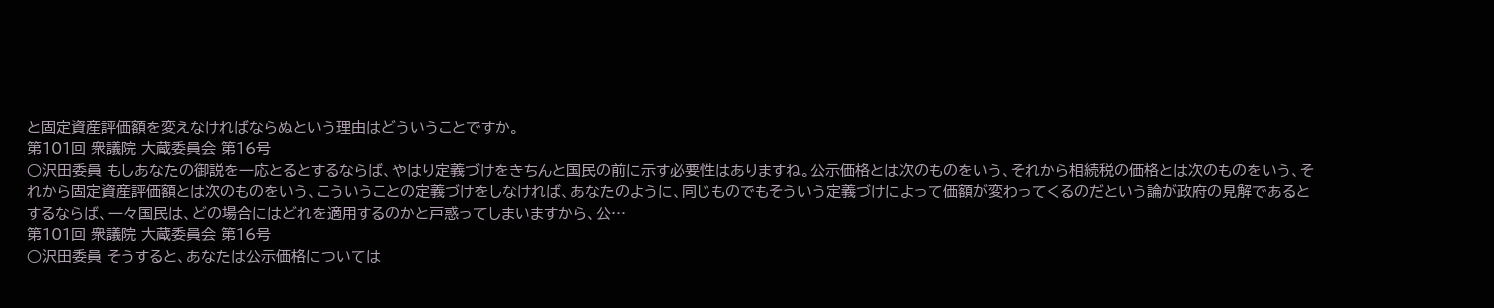と固定資産評価額を変えなければならぬという理由はどういうことですか。
第101回 衆議院 大蔵委員会 第16号
○沢田委員 もしあなたの御説を一応とるとするならば、やはり定義づけをきちんと国民の前に示す必要性はありますね。公示価格とは次のものをいう、それから相続税の価格とは次のものをいう、それから固定資産評価額とは次のものをいう、こういうことの定義づけをしなければ、あなたのように、同じものでもそういう定義づけによって価額が変わってくるのだという論が政府の見解であるとするならば、一々国民は、どの場合にはどれを適用するのかと戸惑ってしまいますから、公…
第101回 衆議院 大蔵委員会 第16号
○沢田委員 そうすると、あなたは公示価格については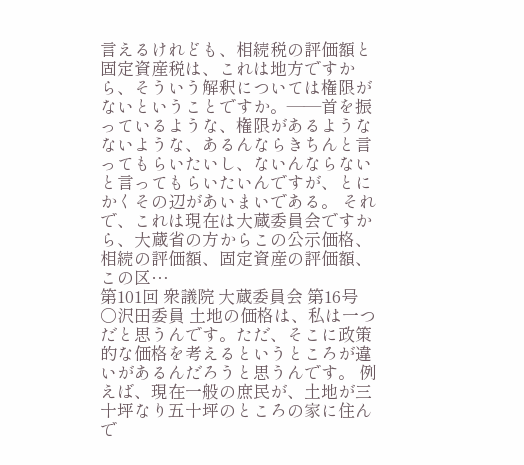言えるけれども、相続税の評価額と固定資産税は、これは地方ですから、そういう解釈については権限がないということですか。——首を振っているような、権限があるようなないような、あるんならきちんと言ってもらいたいし、ないんならないと言ってもらいたいんですが、とにかくその辺があいまいである。 それで、これは現在は大蔵委員会ですから、大蔵省の方からこの公示価格、相続の評価額、固定資産の評価額、この区…
第101回 衆議院 大蔵委員会 第16号
○沢田委員 土地の価格は、私は一つだと思うんです。ただ、そこに政策的な価格を考えるというところが違いがあるんだろうと思うんです。 例えば、現在一般の庶民が、土地が三十坪なり五十坪のところの家に住んで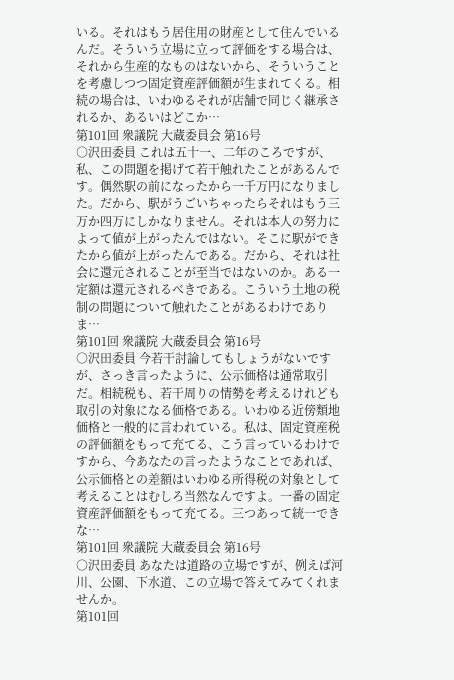いる。それはもう居住用の財産として住んでいるんだ。そういう立場に立って評価をする場合は、それから生産的なものはないから、そういうことを考慮しつつ固定資産評価額が生まれてくる。相続の場合は、いわゆるそれが店舗で同じく継承されるか、あるいはどこか…
第101回 衆議院 大蔵委員会 第16号
○沢田委員 これは五十一、二年のころですが、私、この問題を掲げて若干触れたことがあるんです。偶然駅の前になったから一千万円になりました。だから、駅がうごいちゃったらそれはもう三万か四万にしかなりません。それは本人の努力によって値が上がったんではない。そこに駅ができたから値が上がったんである。だから、それは社会に還元されることが至当ではないのか。ある一定額は還元されるべきである。こういう土地の税制の問題について触れたことがあるわけでありま…
第101回 衆議院 大蔵委員会 第16号
○沢田委員 今若干討論してもしょうがないですが、さっき言ったように、公示価格は通常取引だ。相続税も、若干周りの情勢を考えるけれども取引の対象になる価格である。いわゆる近傍類地価格と一般的に言われている。私は、固定資産税の評価額をもって充てる、こう言っているわけですから、今あなたの言ったようなことであれば、公示価格との差額はいわゆる所得税の対象として考えることはむしろ当然なんですよ。一番の固定資産評価額をもって充てる。三つあって統一できな…
第101回 衆議院 大蔵委員会 第16号
○沢田委員 あなたは道路の立場ですが、例えば河川、公園、下水道、この立場で答えてみてくれませんか。
第101回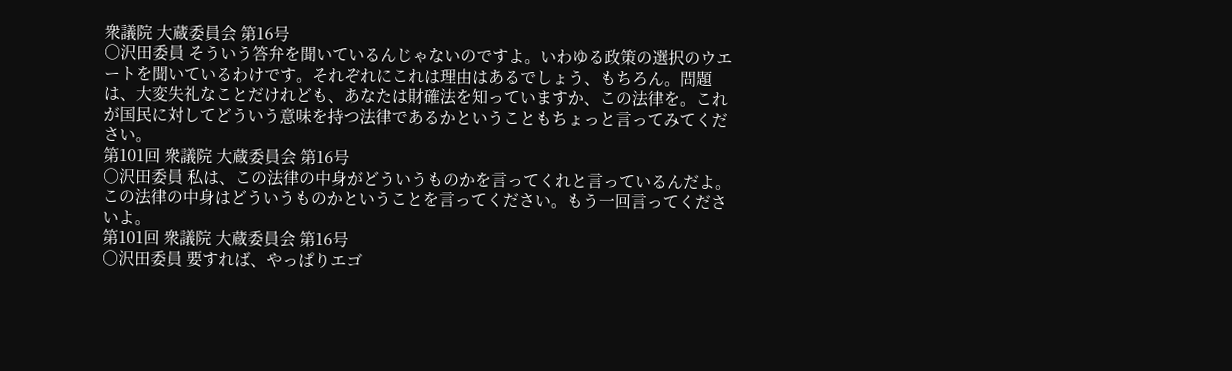衆議院 大蔵委員会 第16号
○沢田委員 そういう答弁を聞いているんじゃないのですよ。いわゆる政策の選択のウエートを聞いているわけです。それぞれにこれは理由はあるでしょう、もちろん。問題は、大変失礼なことだけれども、あなたは財確法を知っていますか、この法律を。これが国民に対してどういう意味を持つ法律であるかということもちょっと言ってみてください。
第101回 衆議院 大蔵委員会 第16号
○沢田委員 私は、この法律の中身がどういうものかを言ってくれと言っているんだよ。この法律の中身はどういうものかということを言ってください。もう一回言ってくださいよ。
第101回 衆議院 大蔵委員会 第16号
○沢田委員 要すれば、やっぱりエゴ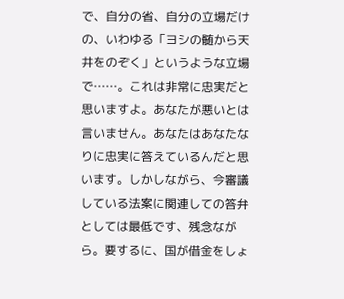で、自分の省、自分の立場だけの、いわゆる「ヨシの髄から天井をのぞく」というような立場で……。これは非常に忠実だと思いますよ。あなたが悪いとは言いません。あなたはあなたなりに忠実に答えているんだと思います。しかしながら、今審議している法案に関連しての答弁としては最低です、残念ながら。要するに、国が借金をしょ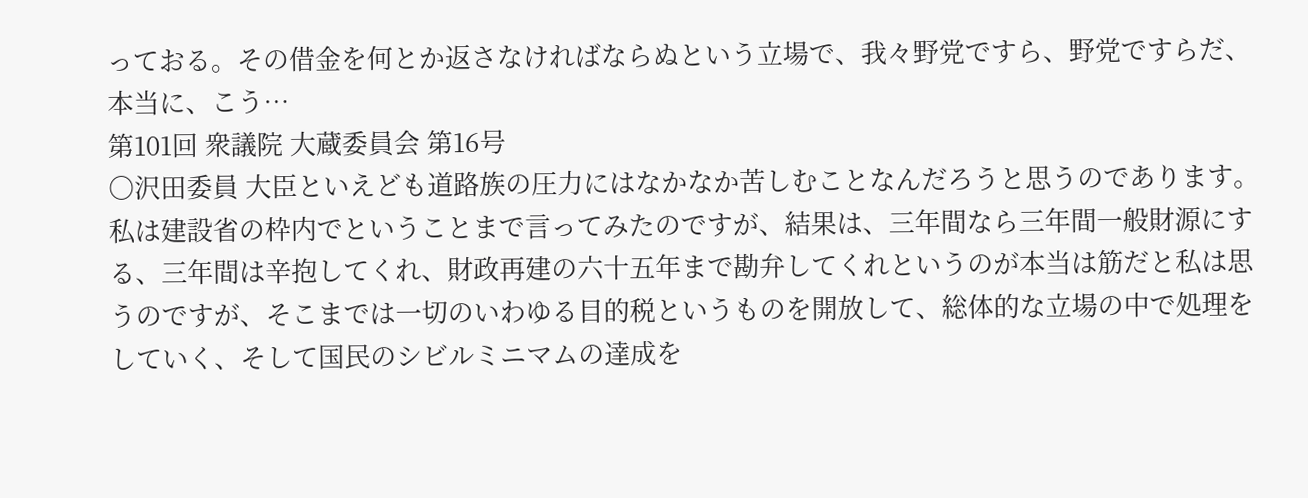っておる。その借金を何とか返さなければならぬという立場で、我々野党ですら、野党ですらだ、本当に、こう…
第101回 衆議院 大蔵委員会 第16号
○沢田委員 大臣といえども道路族の圧力にはなかなか苦しむことなんだろうと思うのであります。私は建設省の枠内でということまで言ってみたのですが、結果は、三年間なら三年間一般財源にする、三年間は辛抱してくれ、財政再建の六十五年まで勘弁してくれというのが本当は筋だと私は思うのですが、そこまでは一切のいわゆる目的税というものを開放して、総体的な立場の中で処理をしていく、そして国民のシビルミニマムの達成を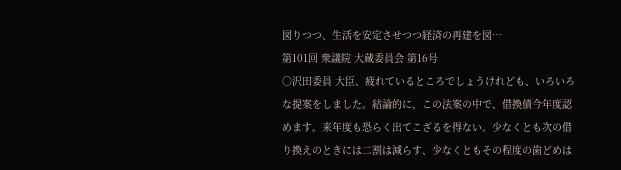図りつつ、生活を安定させつつ経済の再建を図…
第101回 衆議院 大蔵委員会 第16号
○沢田委員 大臣、疲れているところでしょうけれども、いろいろな提案をしました。結論的に、この法案の中で、借換債今年度認めます。来年度も恐らく出てこざるを得ない。少なくとも次の借り換えのときには二割は減らす、少なくともその程度の歯どめは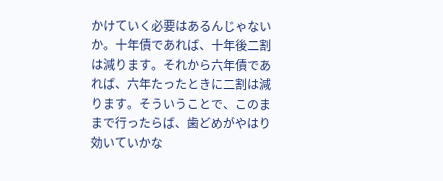かけていく必要はあるんじゃないか。十年債であれば、十年後二割は減ります。それから六年債であれば、六年たったときに二割は減ります。そういうことで、このままで行ったらば、歯どめがやはり効いていかな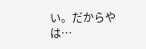い。だからやは…